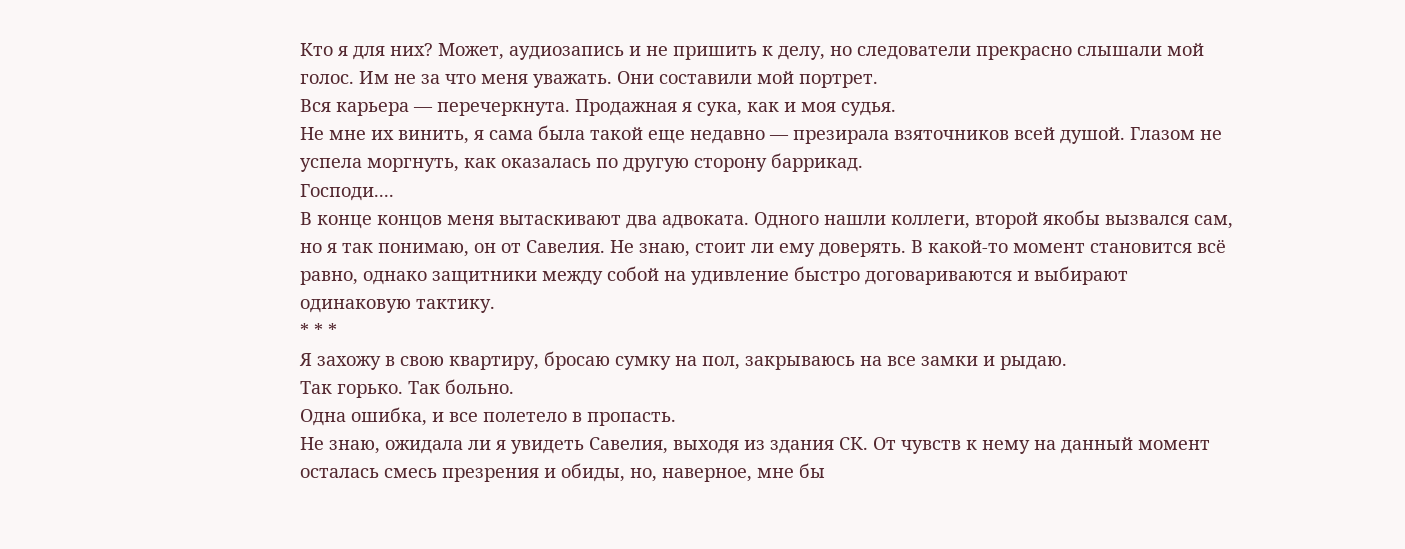Кто я для них? Может, аудиозапись и не пришить к делу, но следователи прекрасно слышали мой голос. Им не за что меня уважать. Они составили мой портрет.
Вся карьера — перечеркнута. Продажная я сука, как и моя судья.
Не мне их винить, я сама была такой еще недавно — презирала взяточников всей душой. Глазом не успела моргнуть, как оказалась по другую сторону баррикад.
Господи....
В конце концов меня вытаскивают два адвоката. Одного нашли коллеги, второй якобы вызвался сам, но я так понимаю, он от Савелия. Не знаю, стоит ли ему доверять. В какой-то момент становится всё равно, однако защитники между собой на удивление быстро договариваются и выбирают одинаковую тактику.
* * *
Я захожу в свою квартиру, бросаю сумку на пол, закрываюсь на все замки и рыдаю.
Так горько. Так больно.
Одна ошибка, и все полетело в пропасть.
Не знаю, ожидала ли я увидеть Савелия, выходя из здания СК. От чувств к нему на данный момент осталась смесь презрения и обиды, но, наверное, мне бы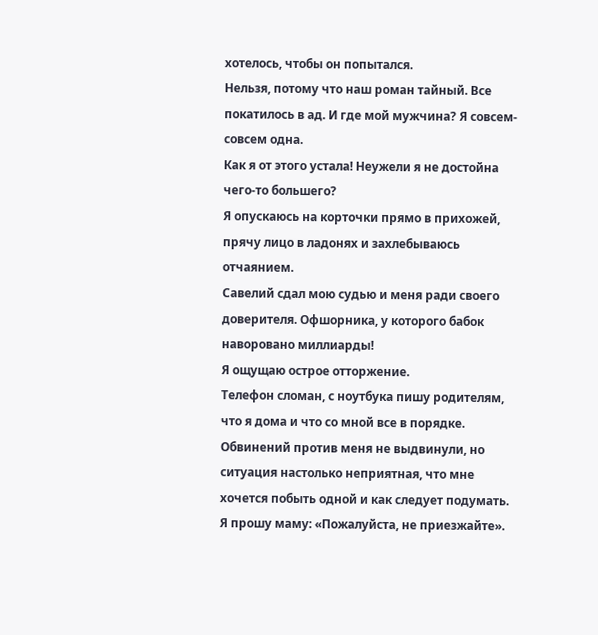хотелось, чтобы он попытался.
Нельзя, потому что наш роман тайный. Все покатилось в ад. И где мой мужчина? Я совсем-совсем одна.
Как я от этого устала! Неужели я не достойна чего-то большего?
Я опускаюсь на корточки прямо в прихожей, прячу лицо в ладонях и захлебываюсь отчаянием.
Савелий сдал мою судью и меня ради своего доверителя. Офшорника, у которого бабок наворовано миллиарды!
Я ощущаю острое отторжение.
Телефон сломан, с ноутбука пишу родителям, что я дома и что со мной все в порядке. Обвинений против меня не выдвинули, но ситуация настолько неприятная, что мне хочется побыть одной и как следует подумать. Я прошу маму: «Пожалуйста, не приезжайте».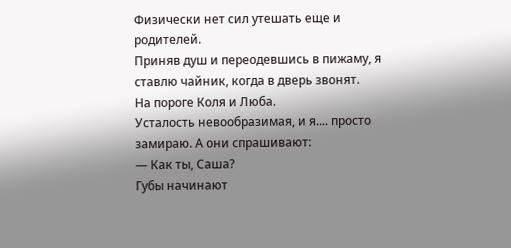Физически нет сил утешать еще и родителей.
Приняв душ и переодевшись в пижаму, я ставлю чайник, когда в дверь звонят.
На пороге Коля и Люба.
Усталость невообразимая, и я.... просто замираю. А они спрашивают:
— Как ты, Саша?
Губы начинают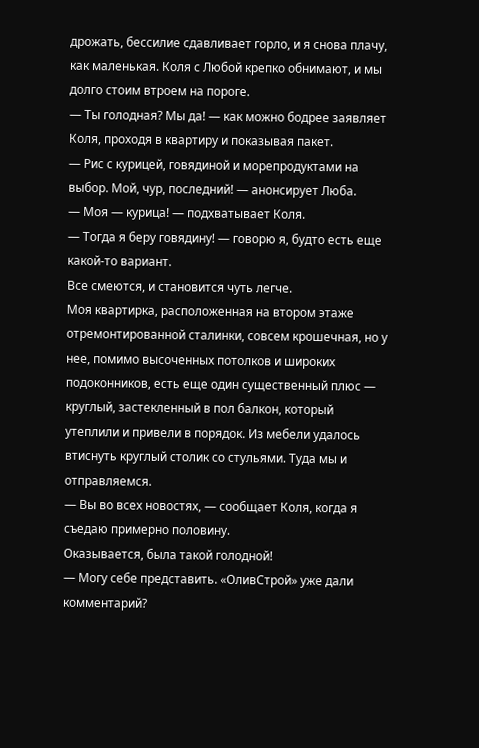дрожать, бессилие сдавливает горло, и я снова плачу, как маленькая. Коля с Любой крепко обнимают, и мы долго стоим втроем на пороге.
— Ты голодная? Мы да! — как можно бодрее заявляет Коля, проходя в квартиру и показывая пакет.
— Рис с курицей, говядиной и морепродуктами на выбор. Мой, чур, последний! — анонсирует Люба.
— Моя — курица! — подхватывает Коля.
— Тогда я беру говядину! — говорю я, будто есть еще какой-то вариант.
Все смеются, и становится чуть легче.
Моя квартирка, расположенная на втором этаже отремонтированной сталинки, совсем крошечная, но у нее, помимо высоченных потолков и широких подоконников, есть еще один существенный плюс — круглый, застекленный в пол балкон, который утеплили и привели в порядок. Из мебели удалось втиснуть круглый столик со стульями. Туда мы и отправляемся.
— Вы во всех новостях, — сообщает Коля, когда я съедаю примерно половину.
Оказывается, была такой голодной!
— Могу себе представить. «ОливСтрой» уже дали комментарий?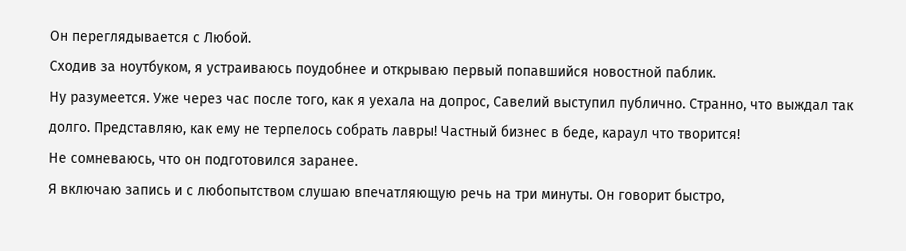Он переглядывается с Любой.
Сходив за ноутбуком, я устраиваюсь поудобнее и открываю первый попавшийся новостной паблик.
Ну разумеется. Уже через час после того, как я уехала на допрос, Савелий выступил публично. Странно, что выждал так долго. Представляю, как ему не терпелось собрать лавры! Частный бизнес в беде, караул что творится!
Не сомневаюсь, что он подготовился заранее.
Я включаю запись и с любопытством слушаю впечатляющую речь на три минуты. Он говорит быстро,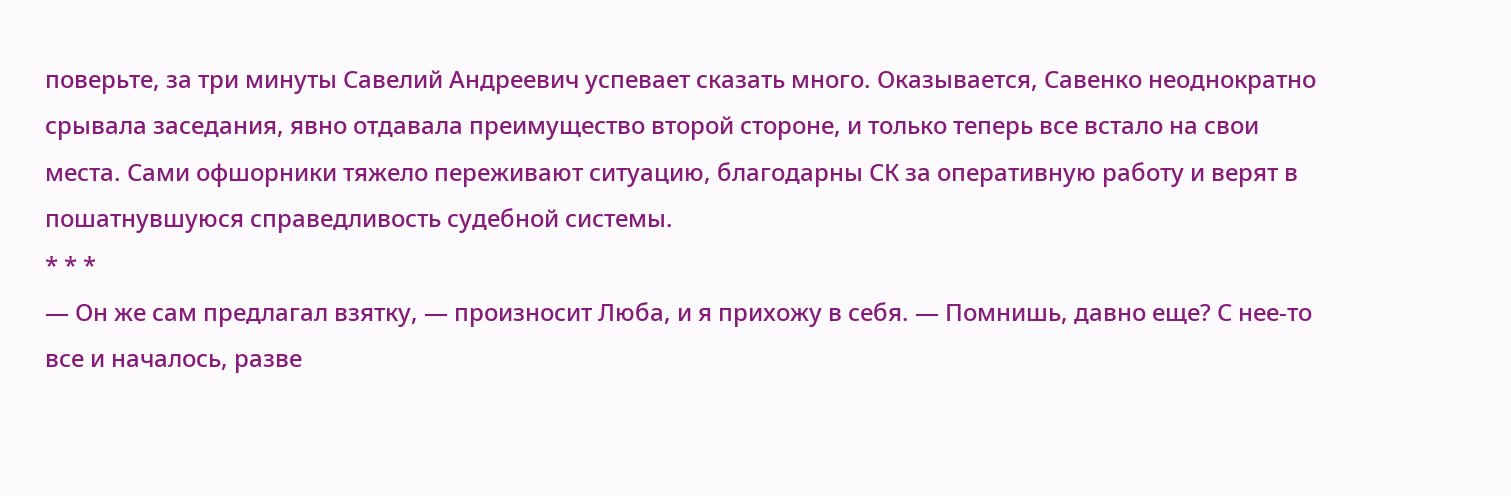поверьте, за три минуты Савелий Андреевич успевает сказать много. Оказывается, Савенко неоднократно срывала заседания, явно отдавала преимущество второй стороне, и только теперь все встало на свои места. Сами офшорники тяжело переживают ситуацию, благодарны СК за оперативную работу и верят в пошатнувшуюся справедливость судебной системы.
* * *
— Он же сам предлагал взятку, — произносит Люба, и я прихожу в себя. — Помнишь, давно еще? С нее-то все и началось, разве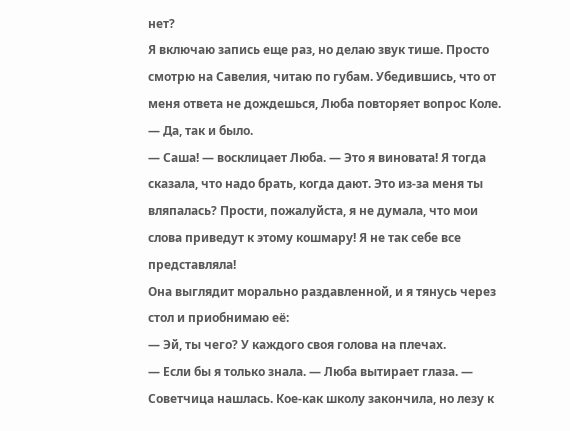нет?
Я включаю запись еще раз, но делаю звук тише. Просто смотрю на Савелия, читаю по губам. Убедившись, что от меня ответа не дождешься, Люба повторяет вопрос Коле.
— Да, так и было.
— Саша! — восклицает Люба. — Это я виновата! Я тогда сказала, что надо брать, когда дают. Это из-за меня ты вляпалась? Прости, пожалуйста, я не думала, что мои слова приведут к этому кошмару! Я не так себе все представляла!
Она выглядит морально раздавленной, и я тянусь через стол и приобнимаю её:
— Эй, ты чего? У каждого своя голова на плечах.
— Если бы я только знала. — Люба вытирает глаза. — Советчица нашлась. Кое-как школу закончила, но лезу к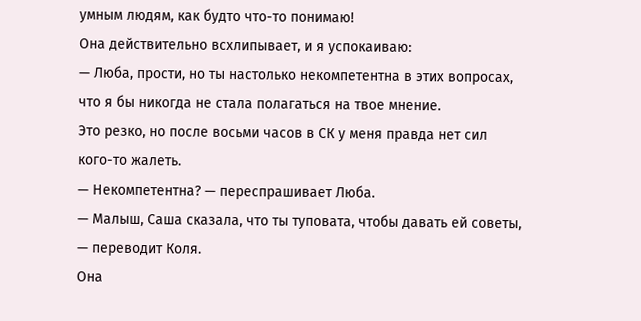умным людям, как будто что-то понимаю!
Она действительно всхлипывает, и я успокаиваю:
— Люба, прости, но ты настолько некомпетентна в этих вопросах, что я бы никогда не стала полагаться на твое мнение.
Это резко, но после восьми часов в СК у меня правда нет сил кого-то жалеть.
— Некомпетентна? — переспрашивает Люба.
— Малыш, Саша сказала, что ты туповата, чтобы давать ей советы, — переводит Коля.
Она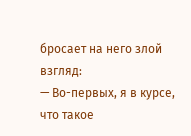бросает на него злой взгляд:
— Во-первых, я в курсе, что такое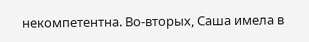некомпетентна. Во-вторых, Саша имела в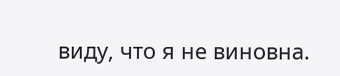виду, что я не виновна.